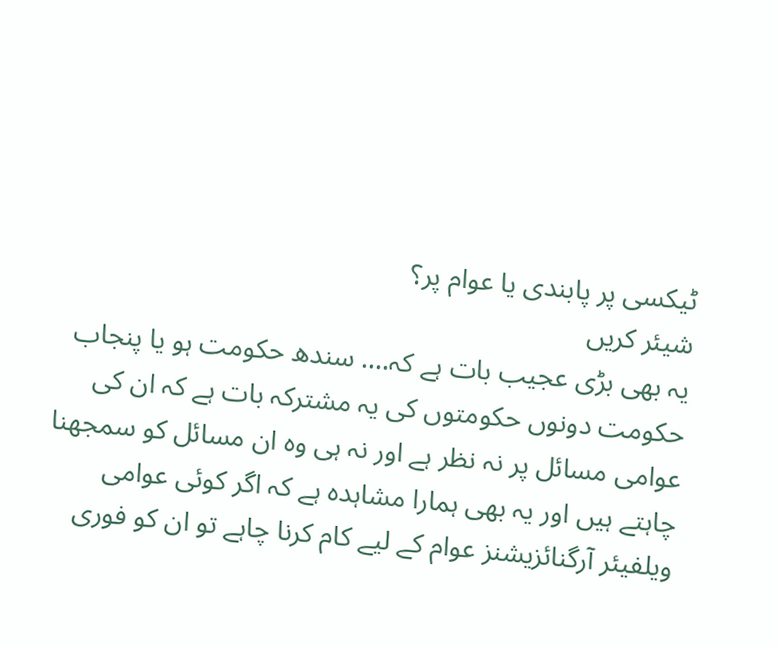ٹیکسی پر پابندی یا عوام پر؟
شیئر کریں
یہ بھی بڑی عجیب بات ہے کہ…. سندھ حکومت ہو یا پنجاب حکومت دونوں حکومتوں کی یہ مشترکہ بات ہے کہ ان کی عوامی مسائل پر نہ نظر ہے اور نہ ہی وہ ان مسائل کو سمجھنا چاہتے ہیں اور یہ بھی ہمارا مشاہدہ ہے کہ اگر کوئی عوامی ویلفیئر آرگنائزیشنز عوام کے لیے کام کرنا چاہے تو ان کو فوری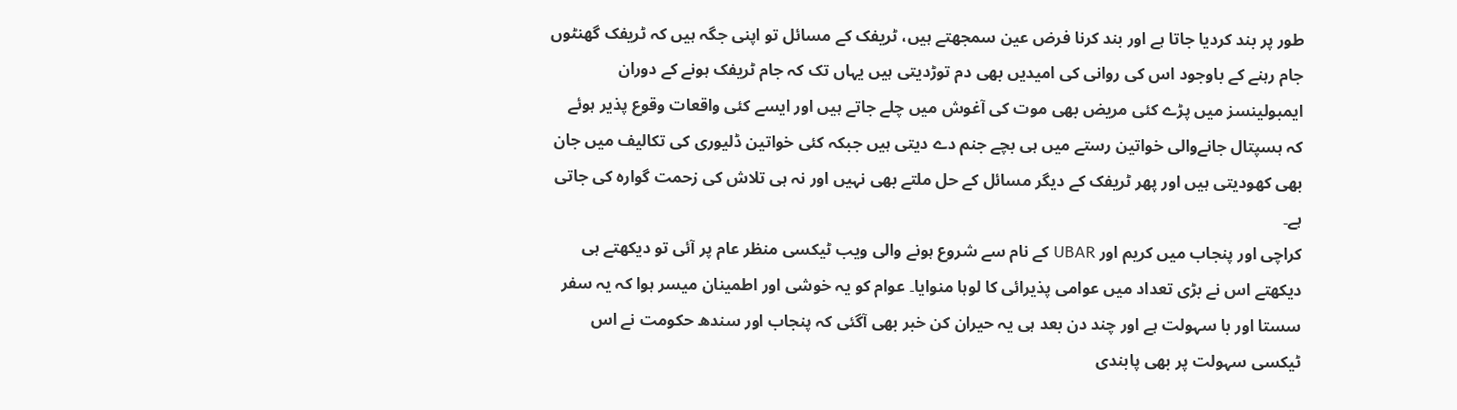طور پر بند کردیا جاتا ہے اور بند کرنا فرض عین سمجھتے ہیں، ٹریفک کے مسائل تو اپنی جگہ ہیں کہ ٹریفک گھنٹوں جام رہنے کے باوجود اس کی روانی کی امیدیں بھی دم توڑدیتی ہیں یہاں تک کہ جام ٹریفک ہونے کے دوران ایمبولینسز میں پڑے کئی مریض بھی موت کی آغوش میں چلے جاتے ہیں اور ایسے کئی واقعات وقوع پذیر ہوئے کہ ہسپتال جانےوالی خواتین رستے میں ہی بچے جنم دے دیتی ہیں جبکہ کئی خواتین ڈلیوری کی تکالیف میں جان بھی کھودیتی ہیں اور پھر ٹریفک کے دیگر مسائل کے حل ملتے بھی نہیں اور نہ ہی تلاش کی زحمت گوارہ کی جاتی ہے۔
کراچی اور پنجاب میں کریم اور UBAR کے نام سے شروع ہونے والی ویب ٹیکسی منظر عام پر آئی تو دیکھتے ہی دیکھتے اس نے بڑی تعداد میں عوامی پذیرائی کا لوہا منوایا۔ عوام کو یہ خوشی اور اطمینان میسر ہوا کہ یہ سفر سستا اور با سہولت ہے اور چند دن بعد ہی یہ حیران کن خبر بھی آگئی کہ پنجاب اور سندھ حکومت نے اس ٹیکسی سہولت پر بھی پابندی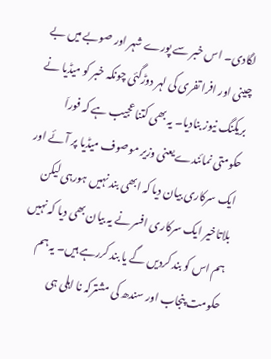لگادی۔ اس خبر سے پورے شہر اور صوبے میں بے چینی اور افرا تفری کی لہر دوڑگئی چونکہ خبر کو میڈیا نے بریکنگ نیوز بنادیا۔ یہ بھی کتنا عجیب ہے کہ فوراَ حکومتی نمائندے یعنی وزیر موصوف میڈیا پر آئے اور ایک سرکاری بیان دیا کہ ابھی بند نہیں ہورہی لیکن بلاتاخیر ایک سرکاری افسر نے یہ بیان بھی دیا کہ نہیں ہم اس کو بند کردیں گے یا بند کررہے ہیں۔ یہ ہم حکومت پنجاب اور سندھ کی مشترکہ نا اہلی ہی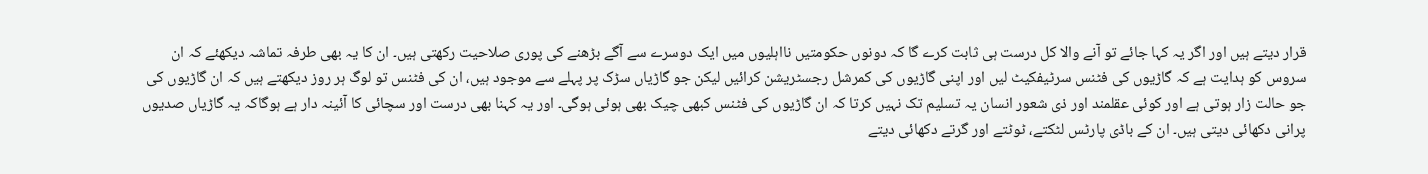قرار دیتے ہیں اور اگر یہ کہا جائے تو آنے والا کل درست ہی ثابت کرے گا کہ دونوں حکومتیں نااہلیوں میں ایک دوسرے سے آگے بڑھنے کی پوری صلاحیت رکھتی ہیں۔ ان کا یہ بھی طرفہ تماشہ دیکھئے کہ ان سروس کو ہدایت ہے کہ گاڑیوں کی فٹنس سرٹیفکیٹ لیں اور اپنی گاڑیوں کی کمرشل رجسٹریشن کرائیں لیکن جو گاڑیاں سڑک پر پہلے سے موجود ہیں، ان کی فٹنس تو لوگ ہر روز دیکھتے ہیں کہ ان گاڑیوں کی جو حالت زار ہوتی ہے اور کوئی عقلمند اور ذی شعور انسان یہ تسلیم تک نہیں کرتا کہ ان گاڑیوں کی فٹنس کبھی چیک بھی ہوئی ہوگی۔ اور یہ کہنا بھی درست اور سچائی کا آئینہ دار ہے ہوگاکہ یہ گاڑیاں صدیوں پرانی دکھائی دیتی ہیں۔ ان کے باڈی پارٹس لٹکتے، ٹوٹتے اور گرتے دکھائی دیتے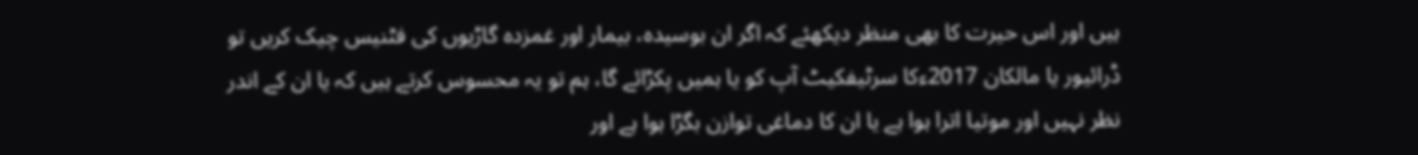ہیں اور اس حیرت کا بھی منظر دیکھئے کہ اگر ان بوسیدہ، بیمار اور غمزدہ گاڑیوں کی فٹنیس چیک کریں تو ڈرائیور یا مالکان 2017ءکا سرٹیفکیٹ آپ کو یا ہمیں پکڑائے گا، ہم تو یہ محسوس کرتے ہیں کہ یا ان کے اندر نظر نہیں اور موتیا اترا ہوا ہے یا ان کا دماغی توازن بگڑا ہوا ہے اور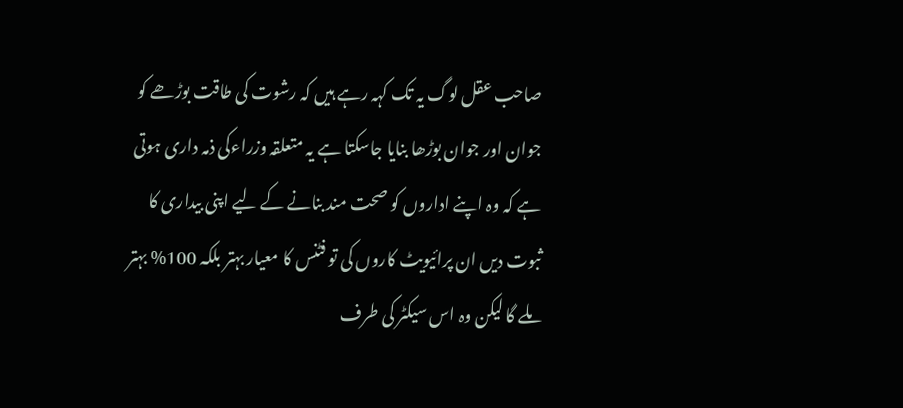صاحب عقل لوگ یہ تک کہہ رہے ہیں کہ رشوت کی طاقت بوڑھے کو جوان اور جوان بوڑھا بنایا جاسکتا ہے یہ متعلقہ وزراءکی ذمہ داری ہوتی ہے کہ وہ اپنے اداروں کو صحت مند بنانے کے لیے اپنی بیداری کا ثبوت دیں ان پرائیویٹ کاروں کی تو فٹنس کا معیار بہتر بلکہ 100% بہتر ملے گا لیکن وہ اس سیکٹر کی طرف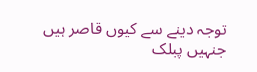توجہ دینے سے کیوں قاصر ہیں جنہیں پبلک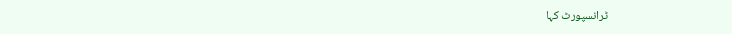ٹرانسپورٹ کہا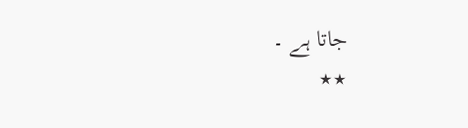جاتا ہے ۔
٭٭